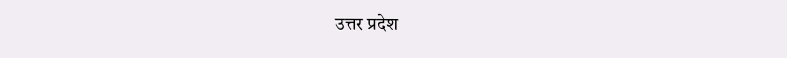उत्तर प्रदेश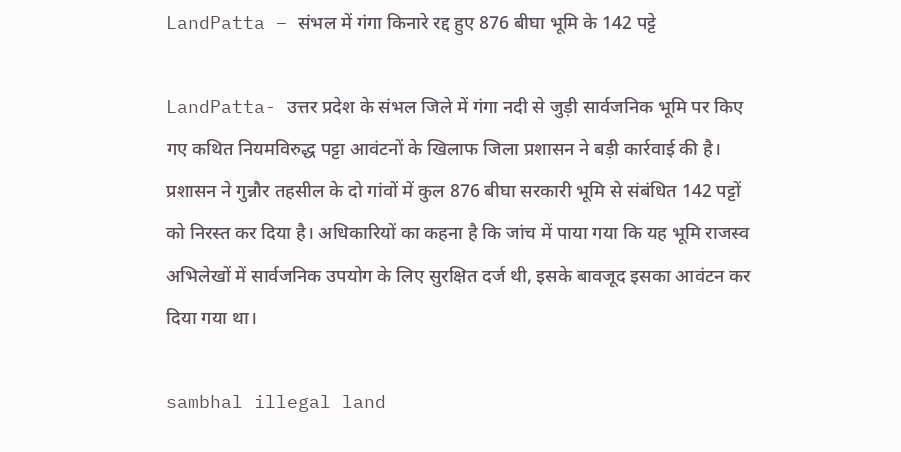LandPatta – संभल में गंगा किनारे रद्द हुए 876 बीघा भूमि के 142 पट्टे

LandPatta- उत्तर प्रदेश के संभल जिले में गंगा नदी से जुड़ी सार्वजनिक भूमि पर किए गए कथित नियमविरुद्ध पट्टा आवंटनों के खिलाफ जिला प्रशासन ने बड़ी कार्रवाई की है। प्रशासन ने गुन्नौर तहसील के दो गांवों में कुल 876 बीघा सरकारी भूमि से संबंधित 142 पट्टों को निरस्त कर दिया है। अधिकारियों का कहना है कि जांच में पाया गया कि यह भूमि राजस्व अभिलेखों में सार्वजनिक उपयोग के लिए सुरक्षित दर्ज थी, इसके बावजूद इसका आवंटन कर दिया गया था।

sambhal illegal land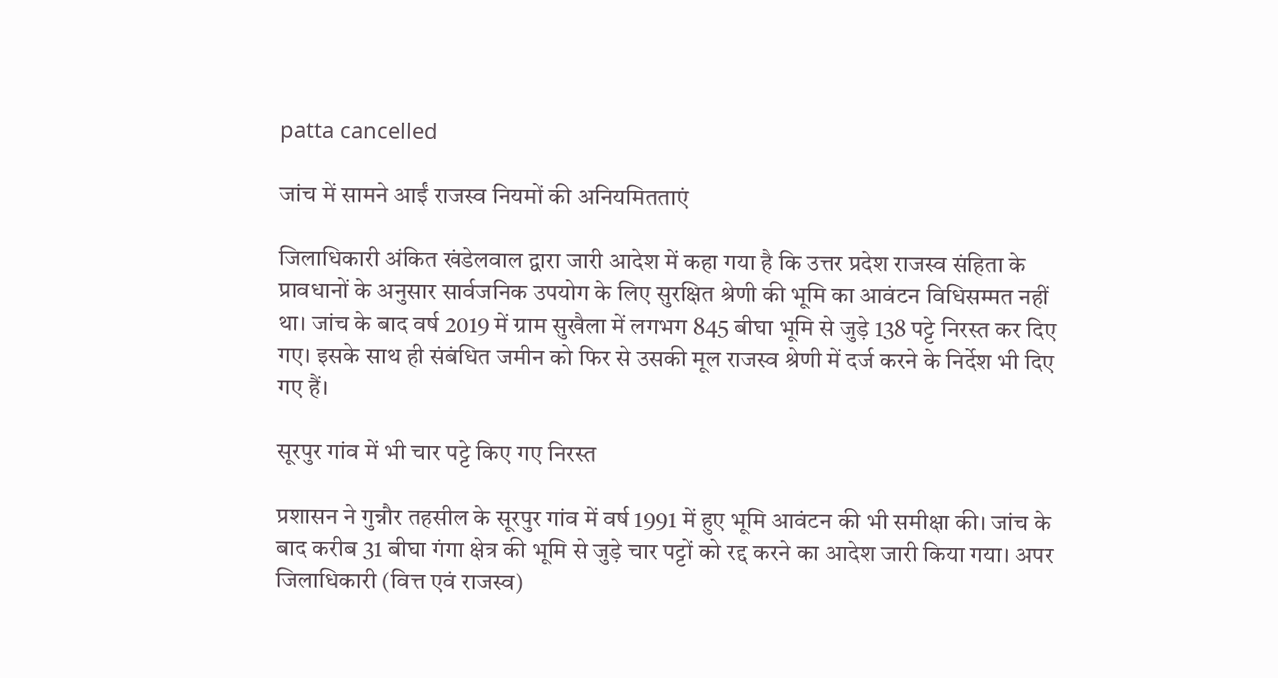patta cancelled

जांच में सामने आईं राजस्व नियमों की अनियमितताएं

जिलाधिकारी अंकित खंडेलवाल द्वारा जारी आदेश में कहा गया है कि उत्तर प्रदेश राजस्व संहिता के प्रावधानों के अनुसार सार्वजनिक उपयोग के लिए सुरक्षित श्रेणी की भूमि का आवंटन विधिसम्मत नहीं था। जांच के बाद वर्ष 2019 में ग्राम सुखैला में लगभग 845 बीघा भूमि से जुड़े 138 पट्टे निरस्त कर दिए गए। इसके साथ ही संबंधित जमीन को फिर से उसकी मूल राजस्व श्रेणी में दर्ज करने के निर्देश भी दिए गए हैं।

सूरपुर गांव में भी चार पट्टे किए गए निरस्त

प्रशासन ने गुन्नौर तहसील के सूरपुर गांव में वर्ष 1991 में हुए भूमि आवंटन की भी समीक्षा की। जांच के बाद करीब 31 बीघा गंगा क्षेत्र की भूमि से जुड़े चार पट्टों को रद्द करने का आदेश जारी किया गया। अपर जिलाधिकारी (वित्त एवं राजस्व)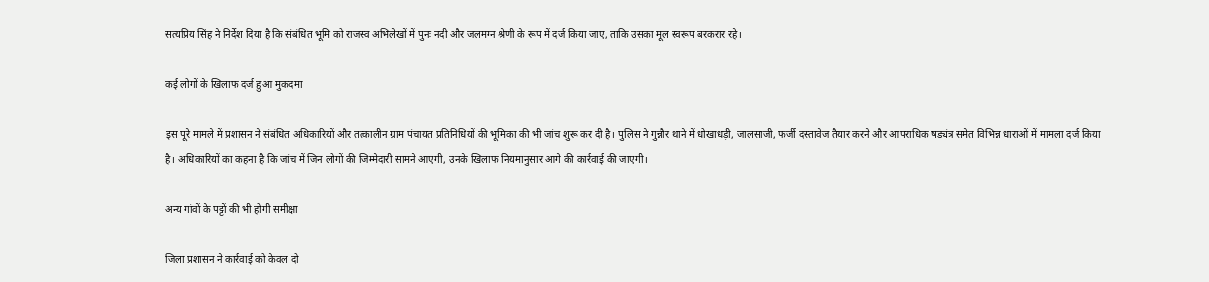सत्यप्रिय सिंह ने निर्देश दिया है कि संबंधित भूमि को राजस्व अभिलेखों में पुनः नदी और जलमग्न श्रेणी के रूप में दर्ज किया जाए, ताकि उसका मूल स्वरूप बरकरार रहे।

कई लोगों के खिलाफ दर्ज हुआ मुकदमा

इस पूरे मामले में प्रशासन ने संबंधित अधिकारियों और तत्कालीन ग्राम पंचायत प्रतिनिधियों की भूमिका की भी जांच शुरू कर दी है। पुलिस ने गुन्नौर थाने में धोखाधड़ी, जालसाजी, फर्जी दस्तावेज तैयार करने और आपराधिक षड्यंत्र समेत विभिन्न धाराओं में मामला दर्ज किया है। अधिकारियों का कहना है कि जांच में जिन लोगों की जिम्मेदारी सामने आएगी, उनके खिलाफ नियमानुसार आगे की कार्रवाई की जाएगी।

अन्य गांवों के पट्टों की भी होगी समीक्षा

जिला प्रशासन ने कार्रवाई को केवल दो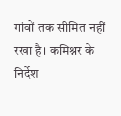गांवों तक सीमित नहीं रखा है। कमिश्नर के निर्देश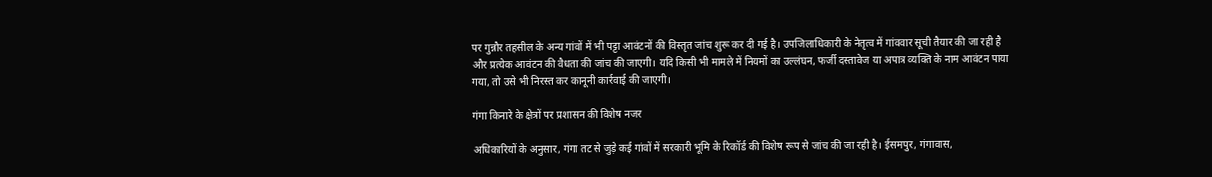पर गुन्नौर तहसील के अन्य गांवों में भी पट्टा आवंटनों की विस्तृत जांच शुरू कर दी गई है। उपजिलाधिकारी के नेतृत्व में गांववार सूची तैयार की जा रही है और प्रत्येक आवंटन की वैधता की जांच की जाएगी। यदि किसी भी मामले में नियमों का उल्लंघन, फर्जी दस्तावेज या अपात्र व्यक्ति के नाम आवंटन पाया गया, तो उसे भी निरस्त कर कानूनी कार्रवाई की जाएगी।

गंगा किनारे के क्षेत्रों पर प्रशासन की विशेष नजर

अधिकारियों के अनुसार, गंगा तट से जुड़े कई गांवों में सरकारी भूमि के रिकॉर्ड की विशेष रूप से जांच की जा रही है। ईसमपुर, गंगावास,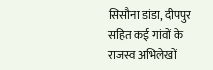सिसौना डांडा, दीपपुर सहित कई गांवों के राजस्व अभिलेखों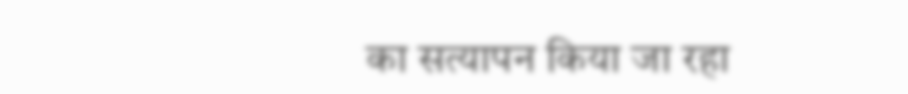का सत्यापन किया जा रहा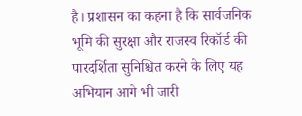है। प्रशासन का कहना है कि सार्वजनिक भूमि की सुरक्षा और राजस्व रिकॉर्ड की पारदर्शिता सुनिश्चित करने के लिए यह अभियान आगे भी जारी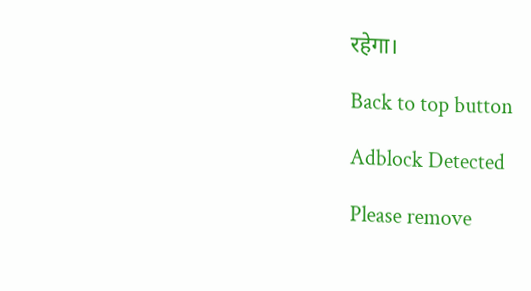रहेगा।

Back to top button

Adblock Detected

Please remove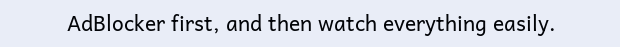AdBlocker first, and then watch everything easily.